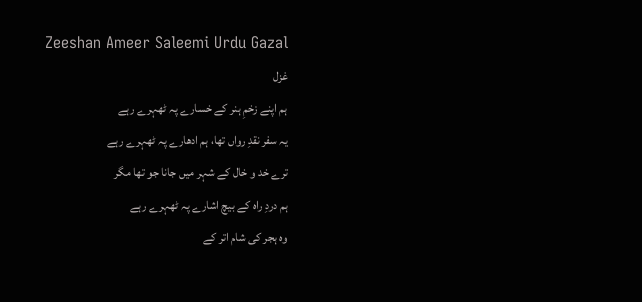Zeeshan Ameer Saleemi Urdu Gazal
غزل
ہم اپنے زخمِ ہنر کے خسارے پہ ٹھہرے رہے
یہ سفر نقدِ رواں تھا، ہم ادھارے پہ ٹھہرے رہے
ترے خد و خال کے شہر میں جانا جو تھا مگر
ہم دردِ راہ کے بیچ اشارے پہ ٹھہرے رہے
وہ ہجر کی شام اتر کے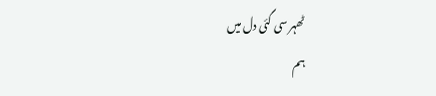ٹھہر سی گئی دل میں
ہم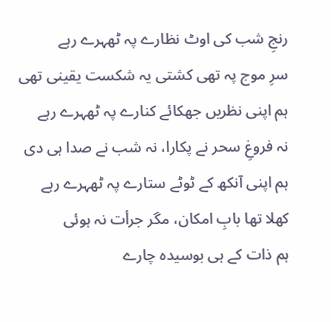رنجِ شب کی اوٹ نظارے پہ ٹھہرے رہے
سرِ موج پہ تھی کشتی یہ شکست یقینی تھی
ہم اپنی نظریں جھکائے کنارے پہ ٹھہرے رہے
نہ فروغِ سحر نے پکارا، نہ شب نے صدا ہی دی
ہم اپنی آنکھ کے ٹوٹے ستارے پہ ٹھہرے رہے
کھلا تھا بابِ امکان، مگر جرأت نہ ہوئی
ہم ذات کے ہی بوسیدہ چارے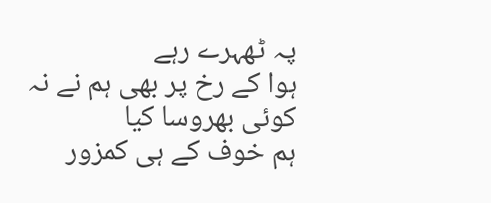پہ ٹھہرے رہے
ہوا کے رخ پر بھی ہم نے نہ کوئی بھروسا کیا
ہم خوف کے ہی کمزور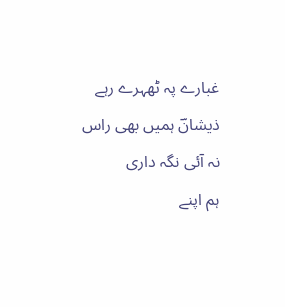غبارے پہ ٹھہرے رہے
ذیشانؔ ہمیں بھی راس نہ آئی نگہ داری
ہم اپنے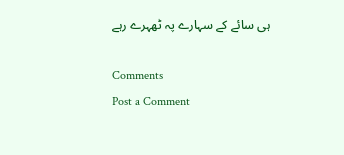ہی سائے کے سہارے پہ ٹھہرے رہے

Comments
Post a Comment